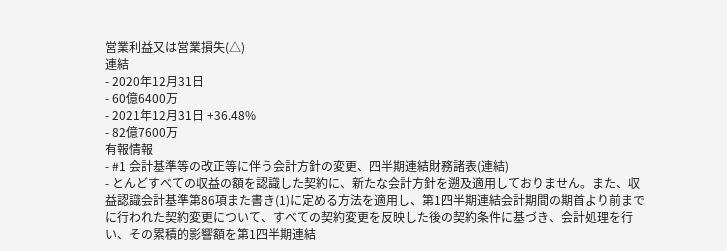営業利益又は営業損失(△)
連結
- 2020年12月31日
- 60億6400万
- 2021年12月31日 +36.48%
- 82億7600万
有報情報
- #1 会計基準等の改正等に伴う会計方針の変更、四半期連結財務諸表(連結)
- とんどすべての収益の額を認識した契約に、新たな会計方針を遡及適用しておりません。また、収益認識会計基準第86項また書き(1)に定める方法を適用し、第1四半期連結会計期間の期首より前までに行われた契約変更について、すべての契約変更を反映した後の契約条件に基づき、会計処理を行い、その累積的影響額を第1四半期連結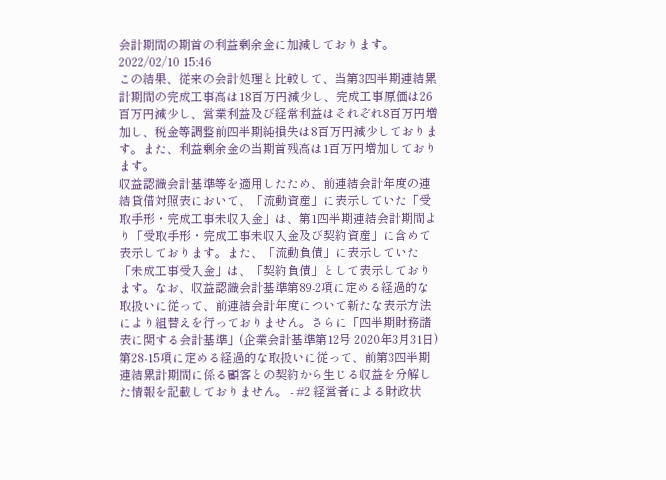会計期間の期首の利益剰余金に加減しております。2022/02/10 15:46
この結果、従来の会計処理と比較して、当第3四半期連結累計期間の完成工事高は18百万円減少し、完成工事原価は26百万円減少し、営業利益及び経常利益はそれぞれ8百万円増加し、税金等調整前四半期純損失は8百万円減少しております。また、利益剰余金の当期首残高は1百万円増加しております。
収益認識会計基準等を適用したため、前連結会計年度の連結貸借対照表において、「流動資産」に表示していた「受取手形・完成工事未収入金」は、第1四半期連結会計期間より「受取手形・完成工事未収入金及び契約資産」に含めて表示しております。また、「流動負債」に表示していた「未成工事受入金」は、「契約負債」として表示しております。なお、収益認識会計基準第89-2項に定める経過的な取扱いに従って、前連結会計年度について新たな表示方法により組替えを行っておりません。さらに「四半期財務諸表に関する会計基準」(企業会計基準第12号 2020年3月31日)第28-15項に定める経過的な取扱いに従って、前第3四半期連結累計期間に係る顧客との契約から生じる収益を分解した情報を記載しておりません。 - #2 経営者による財政状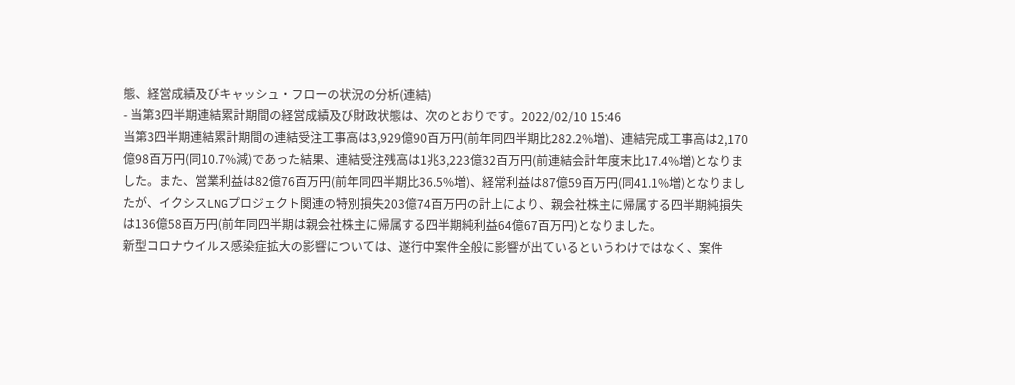態、経営成績及びキャッシュ・フローの状況の分析(連結)
- 当第3四半期連結累計期間の経営成績及び財政状態は、次のとおりです。2022/02/10 15:46
当第3四半期連結累計期間の連結受注工事高は3,929億90百万円(前年同四半期比282.2%増)、連結完成工事高は2,170億98百万円(同10.7%減)であった結果、連結受注残高は1兆3,223億32百万円(前連結会計年度末比17.4%増)となりました。また、営業利益は82億76百万円(前年同四半期比36.5%増)、経常利益は87億59百万円(同41.1%増)となりましたが、イクシスLNGプロジェクト関連の特別損失203億74百万円の計上により、親会社株主に帰属する四半期純損失は136億58百万円(前年同四半期は親会社株主に帰属する四半期純利益64億67百万円)となりました。
新型コロナウイルス感染症拡大の影響については、遂行中案件全般に影響が出ているというわけではなく、案件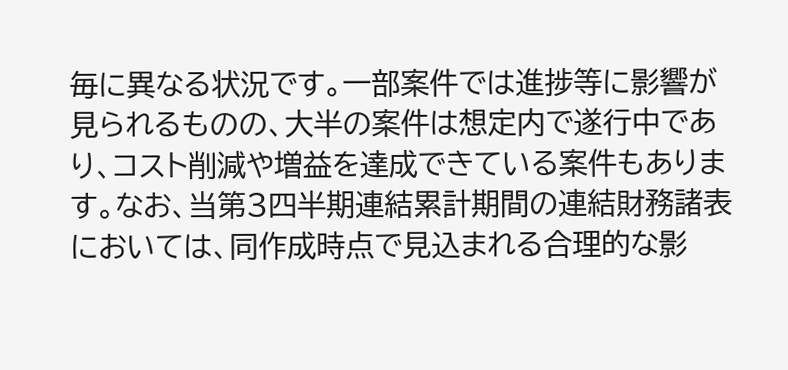毎に異なる状況です。一部案件では進捗等に影響が見られるものの、大半の案件は想定内で遂行中であり、コスト削減や増益を達成できている案件もあります。なお、当第3四半期連結累計期間の連結財務諸表においては、同作成時点で見込まれる合理的な影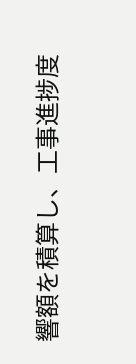響額を積算し、工事進捗度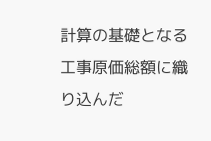計算の基礎となる工事原価総額に織り込んだ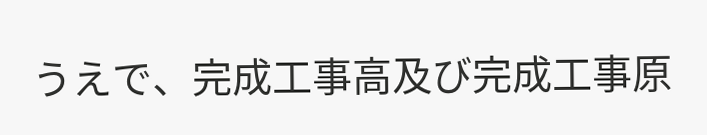うえで、完成工事高及び完成工事原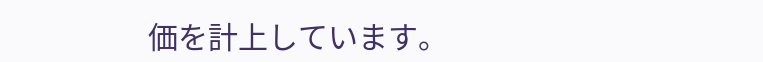価を計上しています。